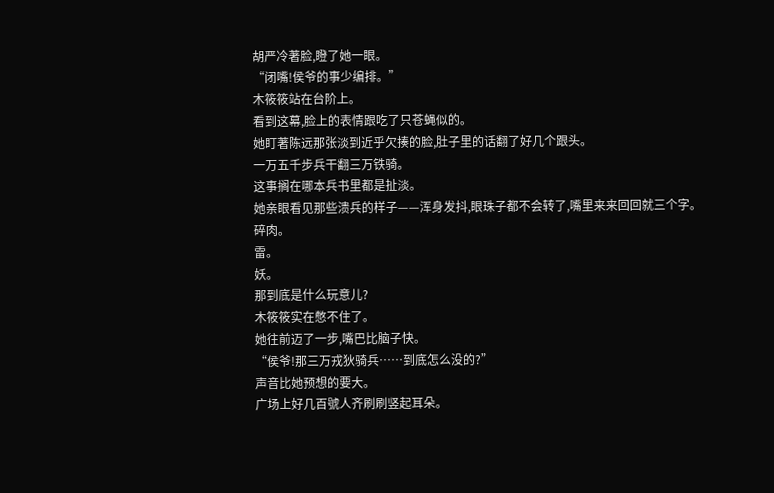胡严冷著脸,瞪了她一眼。
“闭嘴!侯爷的事少编排。”
木筱筱站在台阶上。
看到这幕,脸上的表情跟吃了只苍蝇似的。
她盯著陈远那张淡到近乎欠揍的脸,肚子里的话翻了好几个跟头。
一万五千步兵干翻三万铁骑。
这事搁在哪本兵书里都是扯淡。
她亲眼看见那些溃兵的样子——浑身发抖,眼珠子都不会转了,嘴里来来回回就三个字。
碎肉。
雷。
妖。
那到底是什么玩意儿?
木筱筱实在憋不住了。
她往前迈了一步,嘴巴比脑子快。
“侯爷!那三万戎狄骑兵……到底怎么没的?”
声音比她预想的要大。
广场上好几百號人齐刷刷竖起耳朵。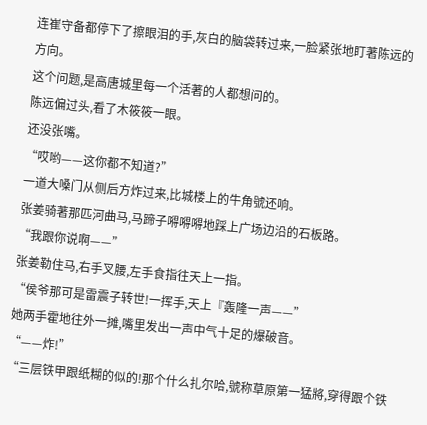连崔守备都停下了擦眼泪的手,灰白的脑袋转过来,一脸紧张地盯著陈远的方向。
这个问题,是高唐城里每一个活著的人都想问的。
陈远偏过头,看了木筱筱一眼。
还没张嘴。
“哎哟——这你都不知道?”
一道大嗓门从侧后方炸过来,比城楼上的牛角號还响。
张姜骑著那匹河曲马,马蹄子嘚嘚嘚地踩上广场边沿的石板路。
“我跟你说啊——”
张姜勒住马,右手叉腰,左手食指往天上一指。
“侯爷那可是雷震子转世!一挥手,天上『轰隆一声——”
她两手霍地往外一摊,嘴里发出一声中气十足的爆破音。
“——炸!”
“三层铁甲跟纸糊的似的!那个什么扎尔哈,號称草原第一猛將,穿得跟个铁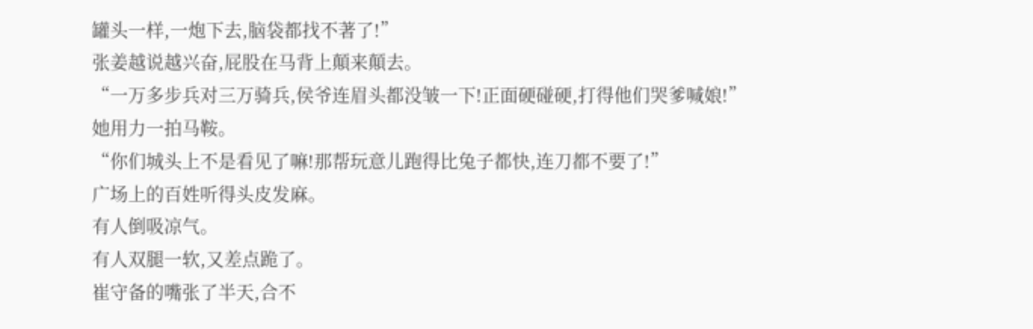罐头一样,一炮下去,脑袋都找不著了!”
张姜越说越兴奋,屁股在马背上顛来顛去。
“一万多步兵对三万骑兵,侯爷连眉头都没皱一下!正面硬碰硬,打得他们哭爹喊娘!”
她用力一拍马鞍。
“你们城头上不是看见了嘛!那帮玩意儿跑得比兔子都快,连刀都不要了!”
广场上的百姓听得头皮发麻。
有人倒吸凉气。
有人双腿一软,又差点跪了。
崔守备的嘴张了半天,合不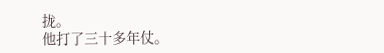拢。
他打了三十多年仗。